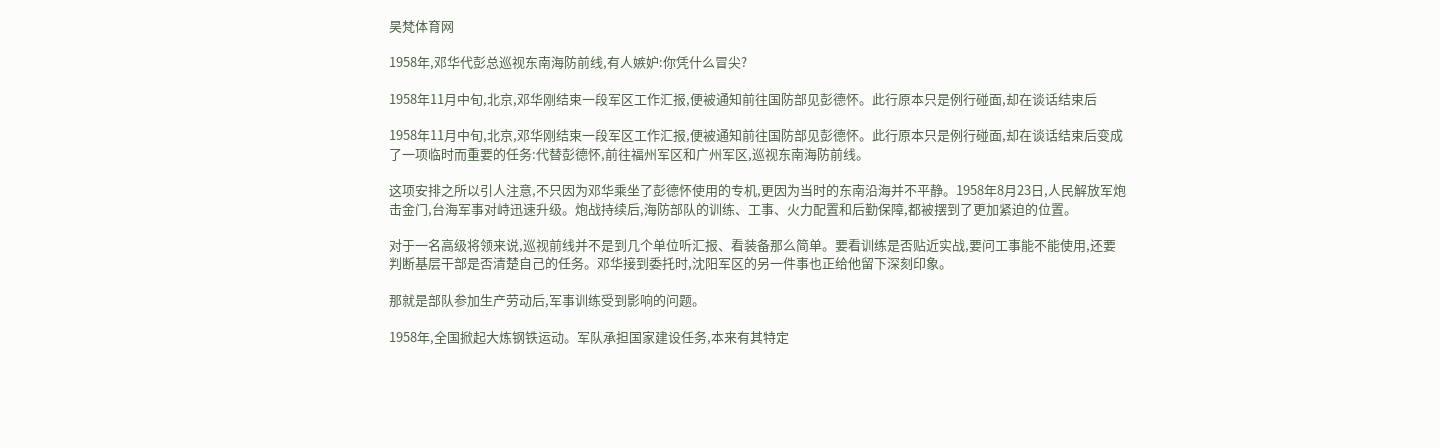昊梵体育网

1958年,邓华代彭总巡视东南海防前线,有人嫉妒:你凭什么冒尖?

1958年11月中旬,北京,邓华刚结束一段军区工作汇报,便被通知前往国防部见彭德怀。此行原本只是例行碰面,却在谈话结束后

1958年11月中旬,北京,邓华刚结束一段军区工作汇报,便被通知前往国防部见彭德怀。此行原本只是例行碰面,却在谈话结束后变成了一项临时而重要的任务:代替彭德怀,前往福州军区和广州军区,巡视东南海防前线。

这项安排之所以引人注意,不只因为邓华乘坐了彭德怀使用的专机,更因为当时的东南沿海并不平静。1958年8月23日,人民解放军炮击金门,台海军事对峙迅速升级。炮战持续后,海防部队的训练、工事、火力配置和后勤保障,都被摆到了更加紧迫的位置。

对于一名高级将领来说,巡视前线并不是到几个单位听汇报、看装备那么简单。要看训练是否贴近实战,要问工事能不能使用,还要判断基层干部是否清楚自己的任务。邓华接到委托时,沈阳军区的另一件事也正给他留下深刻印象。

那就是部队参加生产劳动后,军事训练受到影响的问题。

1958年,全国掀起大炼钢铁运动。军队承担国家建设任务,本来有其特定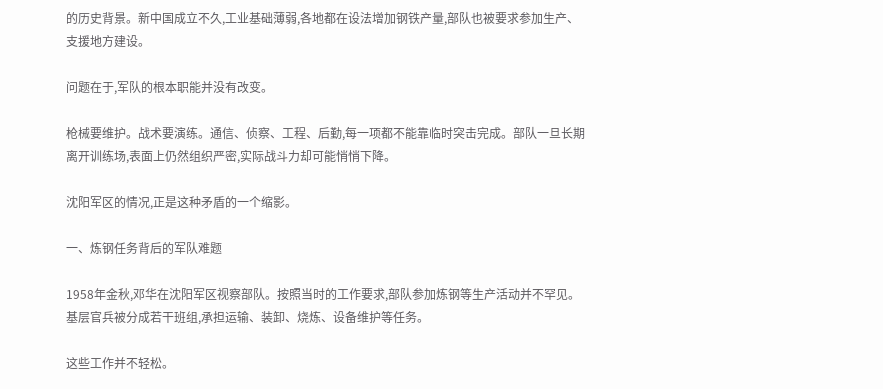的历史背景。新中国成立不久,工业基础薄弱,各地都在设法增加钢铁产量,部队也被要求参加生产、支援地方建设。

问题在于,军队的根本职能并没有改变。

枪械要维护。战术要演练。通信、侦察、工程、后勤,每一项都不能靠临时突击完成。部队一旦长期离开训练场,表面上仍然组织严密,实际战斗力却可能悄悄下降。

沈阳军区的情况,正是这种矛盾的一个缩影。

一、炼钢任务背后的军队难题

1958年金秋,邓华在沈阳军区视察部队。按照当时的工作要求,部队参加炼钢等生产活动并不罕见。基层官兵被分成若干班组,承担运输、装卸、烧炼、设备维护等任务。

这些工作并不轻松。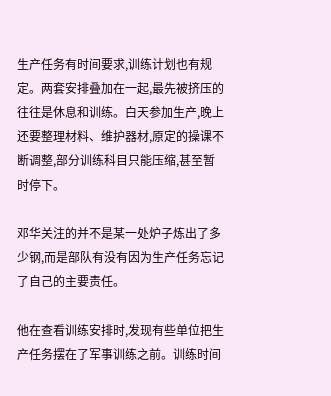生产任务有时间要求,训练计划也有规定。两套安排叠加在一起,最先被挤压的往往是休息和训练。白天参加生产,晚上还要整理材料、维护器材,原定的操课不断调整,部分训练科目只能压缩,甚至暂时停下。

邓华关注的并不是某一处炉子炼出了多少钢,而是部队有没有因为生产任务忘记了自己的主要责任。

他在查看训练安排时,发现有些单位把生产任务摆在了军事训练之前。训练时间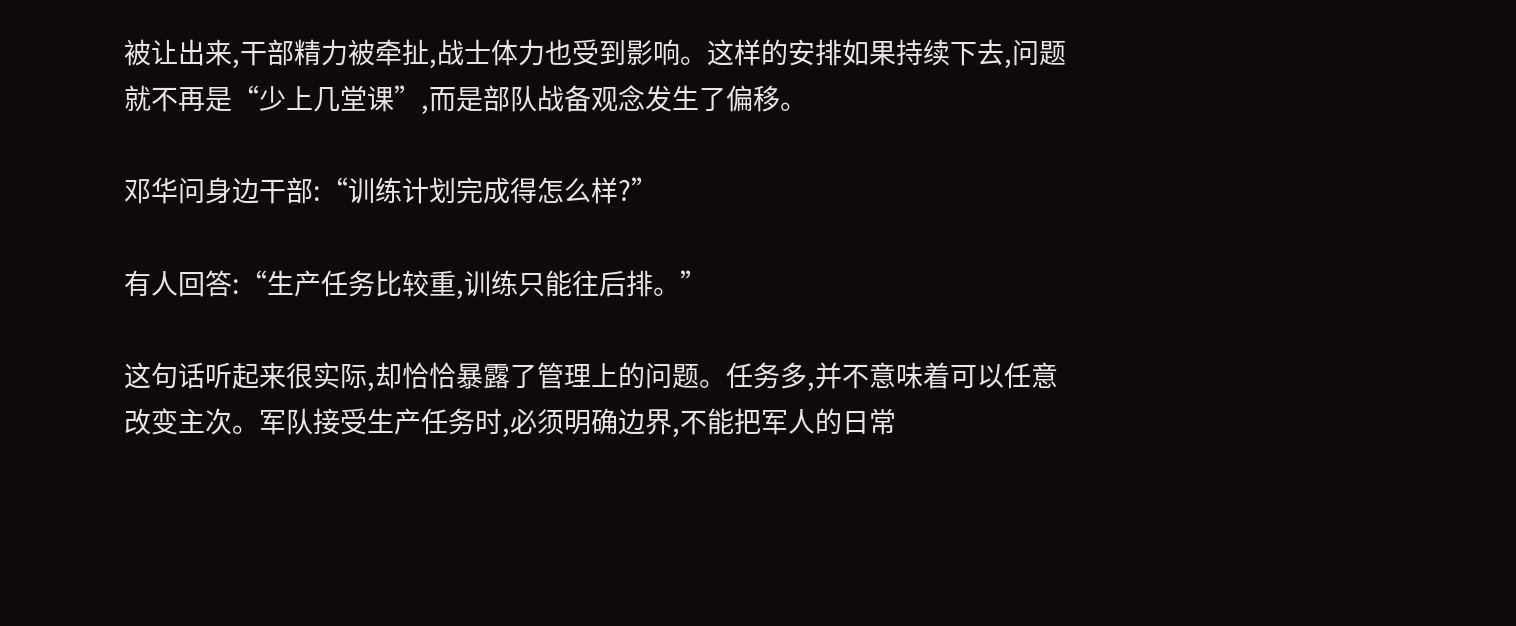被让出来,干部精力被牵扯,战士体力也受到影响。这样的安排如果持续下去,问题就不再是“少上几堂课”,而是部队战备观念发生了偏移。

邓华问身边干部:“训练计划完成得怎么样?”

有人回答:“生产任务比较重,训练只能往后排。”

这句话听起来很实际,却恰恰暴露了管理上的问题。任务多,并不意味着可以任意改变主次。军队接受生产任务时,必须明确边界,不能把军人的日常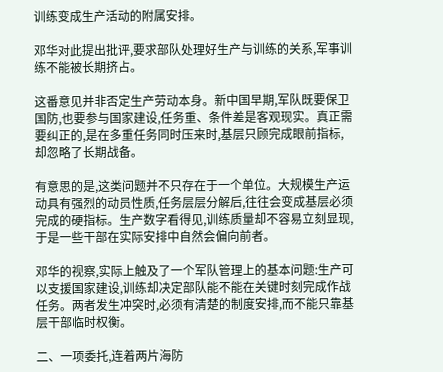训练变成生产活动的附属安排。

邓华对此提出批评,要求部队处理好生产与训练的关系,军事训练不能被长期挤占。

这番意见并非否定生产劳动本身。新中国早期,军队既要保卫国防,也要参与国家建设,任务重、条件差是客观现实。真正需要纠正的,是在多重任务同时压来时,基层只顾完成眼前指标,却忽略了长期战备。

有意思的是,这类问题并不只存在于一个单位。大规模生产运动具有强烈的动员性质,任务层层分解后,往往会变成基层必须完成的硬指标。生产数字看得见,训练质量却不容易立刻显现,于是一些干部在实际安排中自然会偏向前者。

邓华的视察,实际上触及了一个军队管理上的基本问题:生产可以支援国家建设,训练却决定部队能不能在关键时刻完成作战任务。两者发生冲突时,必须有清楚的制度安排,而不能只靠基层干部临时权衡。

二、一项委托,连着两片海防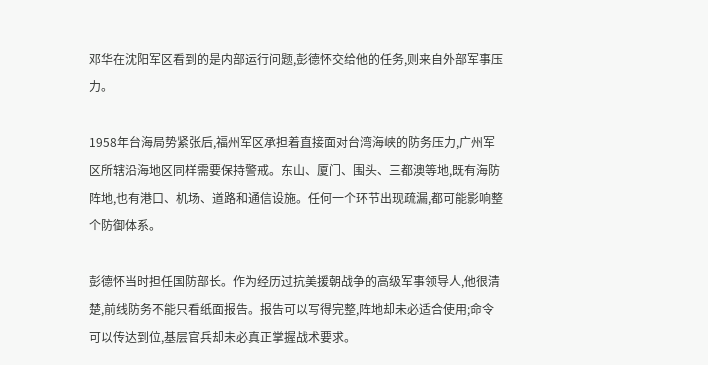邓华在沈阳军区看到的是内部运行问题,彭德怀交给他的任务,则来自外部军事压力。

1958年台海局势紧张后,福州军区承担着直接面对台湾海峡的防务压力,广州军区所辖沿海地区同样需要保持警戒。东山、厦门、围头、三都澳等地,既有海防阵地,也有港口、机场、道路和通信设施。任何一个环节出现疏漏,都可能影响整个防御体系。

彭德怀当时担任国防部长。作为经历过抗美援朝战争的高级军事领导人,他很清楚,前线防务不能只看纸面报告。报告可以写得完整,阵地却未必适合使用;命令可以传达到位,基层官兵却未必真正掌握战术要求。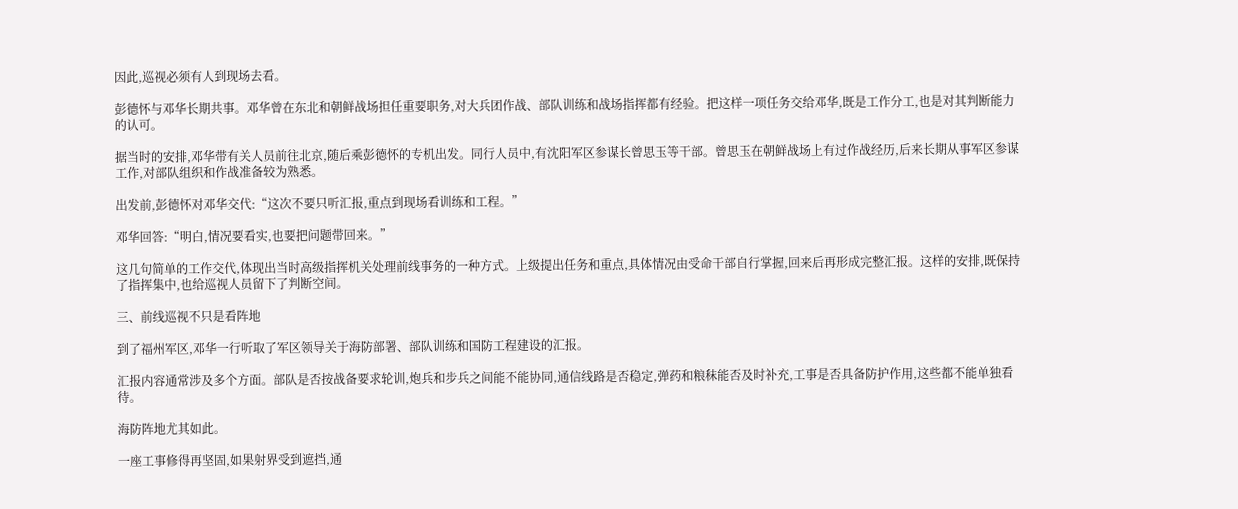因此,巡视必须有人到现场去看。

彭德怀与邓华长期共事。邓华曾在东北和朝鲜战场担任重要职务,对大兵团作战、部队训练和战场指挥都有经验。把这样一项任务交给邓华,既是工作分工,也是对其判断能力的认可。

据当时的安排,邓华带有关人员前往北京,随后乘彭德怀的专机出发。同行人员中,有沈阳军区参谋长曾思玉等干部。曾思玉在朝鲜战场上有过作战经历,后来长期从事军区参谋工作,对部队组织和作战准备较为熟悉。

出发前,彭德怀对邓华交代:“这次不要只听汇报,重点到现场看训练和工程。”

邓华回答:“明白,情况要看实,也要把问题带回来。”

这几句简单的工作交代,体现出当时高级指挥机关处理前线事务的一种方式。上级提出任务和重点,具体情况由受命干部自行掌握,回来后再形成完整汇报。这样的安排,既保持了指挥集中,也给巡视人员留下了判断空间。

三、前线巡视不只是看阵地

到了福州军区,邓华一行听取了军区领导关于海防部署、部队训练和国防工程建设的汇报。

汇报内容通常涉及多个方面。部队是否按战备要求轮训,炮兵和步兵之间能不能协同,通信线路是否稳定,弹药和粮秣能否及时补充,工事是否具备防护作用,这些都不能单独看待。

海防阵地尤其如此。

一座工事修得再坚固,如果射界受到遮挡,通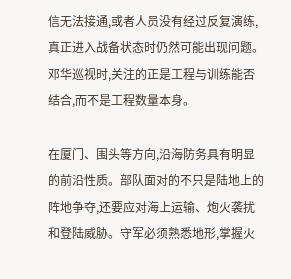信无法接通,或者人员没有经过反复演练,真正进入战备状态时仍然可能出现问题。邓华巡视时,关注的正是工程与训练能否结合,而不是工程数量本身。

在厦门、围头等方向,沿海防务具有明显的前沿性质。部队面对的不只是陆地上的阵地争夺,还要应对海上运输、炮火袭扰和登陆威胁。守军必须熟悉地形,掌握火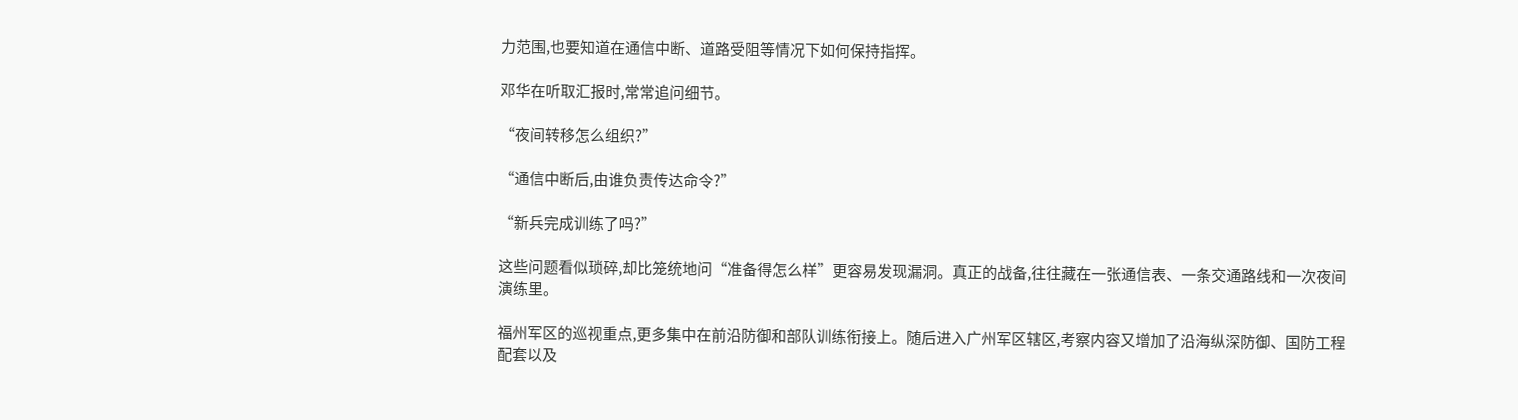力范围,也要知道在通信中断、道路受阻等情况下如何保持指挥。

邓华在听取汇报时,常常追问细节。

“夜间转移怎么组织?”

“通信中断后,由谁负责传达命令?”

“新兵完成训练了吗?”

这些问题看似琐碎,却比笼统地问“准备得怎么样”更容易发现漏洞。真正的战备,往往藏在一张通信表、一条交通路线和一次夜间演练里。

福州军区的巡视重点,更多集中在前沿防御和部队训练衔接上。随后进入广州军区辖区,考察内容又增加了沿海纵深防御、国防工程配套以及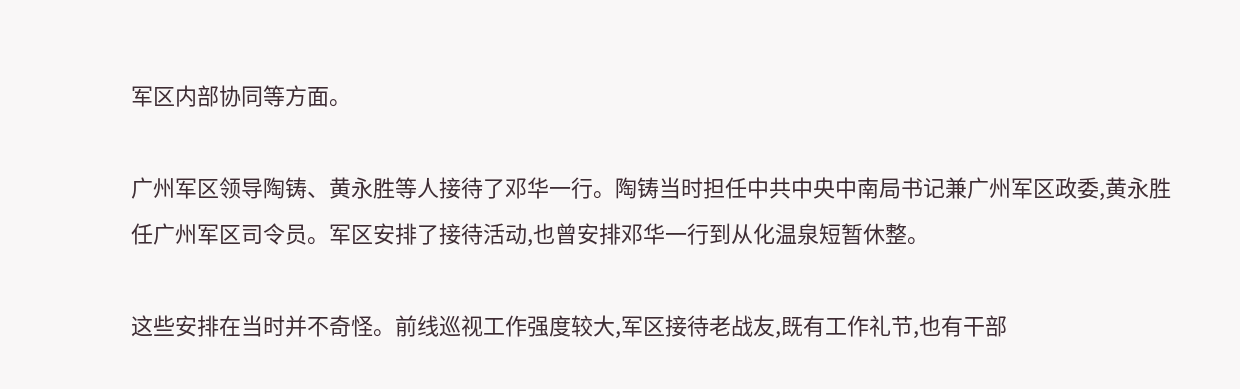军区内部协同等方面。

广州军区领导陶铸、黄永胜等人接待了邓华一行。陶铸当时担任中共中央中南局书记兼广州军区政委,黄永胜任广州军区司令员。军区安排了接待活动,也曾安排邓华一行到从化温泉短暂休整。

这些安排在当时并不奇怪。前线巡视工作强度较大,军区接待老战友,既有工作礼节,也有干部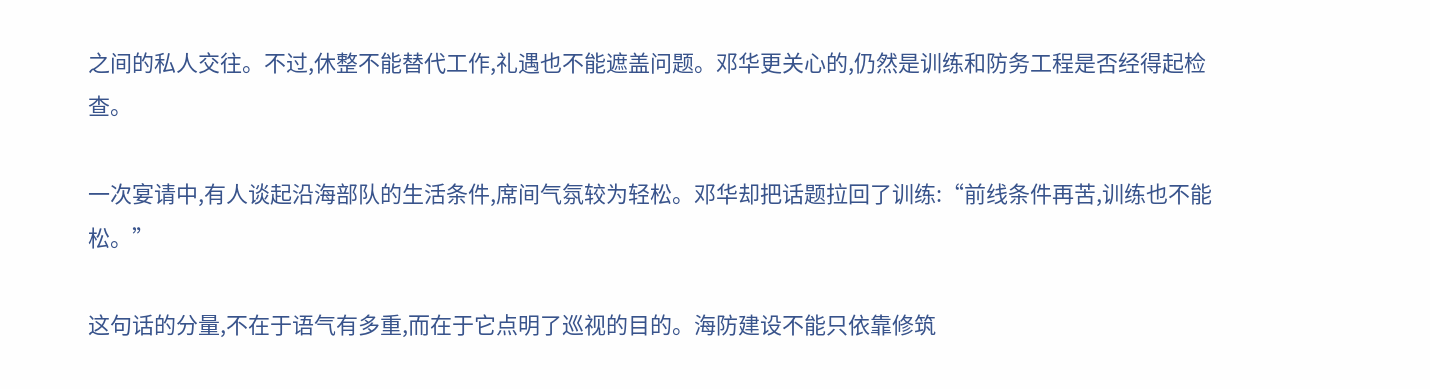之间的私人交往。不过,休整不能替代工作,礼遇也不能遮盖问题。邓华更关心的,仍然是训练和防务工程是否经得起检查。

一次宴请中,有人谈起沿海部队的生活条件,席间气氛较为轻松。邓华却把话题拉回了训练:“前线条件再苦,训练也不能松。”

这句话的分量,不在于语气有多重,而在于它点明了巡视的目的。海防建设不能只依靠修筑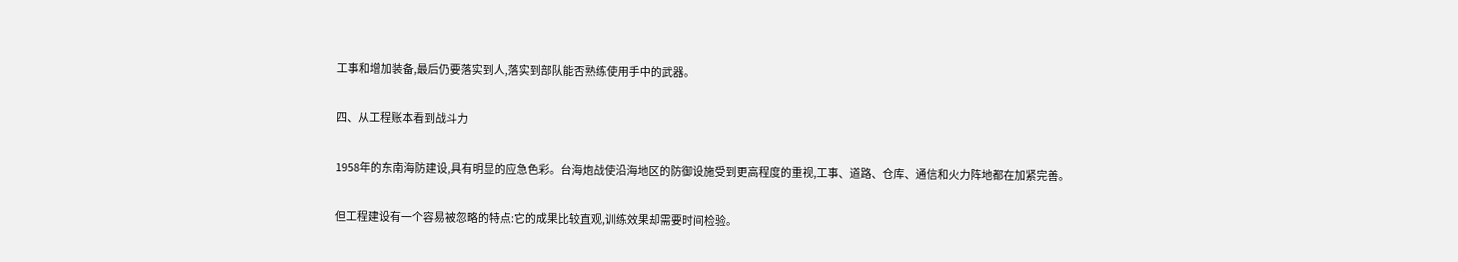工事和增加装备,最后仍要落实到人,落实到部队能否熟练使用手中的武器。

四、从工程账本看到战斗力

1958年的东南海防建设,具有明显的应急色彩。台海炮战使沿海地区的防御设施受到更高程度的重视,工事、道路、仓库、通信和火力阵地都在加紧完善。

但工程建设有一个容易被忽略的特点:它的成果比较直观,训练效果却需要时间检验。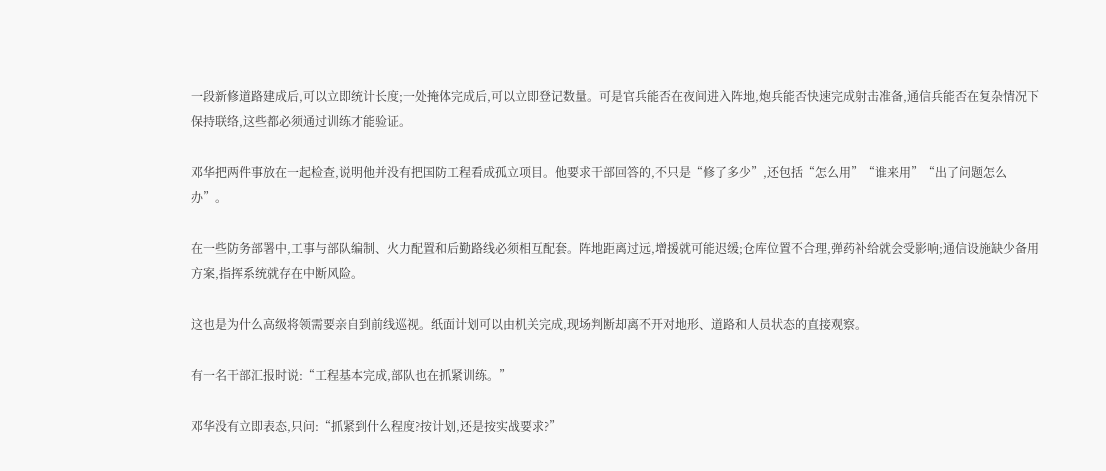一段新修道路建成后,可以立即统计长度;一处掩体完成后,可以立即登记数量。可是官兵能否在夜间进入阵地,炮兵能否快速完成射击准备,通信兵能否在复杂情况下保持联络,这些都必须通过训练才能验证。

邓华把两件事放在一起检查,说明他并没有把国防工程看成孤立项目。他要求干部回答的,不只是“修了多少”,还包括“怎么用”“谁来用”“出了问题怎么办”。

在一些防务部署中,工事与部队编制、火力配置和后勤路线必须相互配套。阵地距离过远,增援就可能迟缓;仓库位置不合理,弹药补给就会受影响;通信设施缺少备用方案,指挥系统就存在中断风险。

这也是为什么高级将领需要亲自到前线巡视。纸面计划可以由机关完成,现场判断却离不开对地形、道路和人员状态的直接观察。

有一名干部汇报时说:“工程基本完成,部队也在抓紧训练。”

邓华没有立即表态,只问:“抓紧到什么程度?按计划,还是按实战要求?”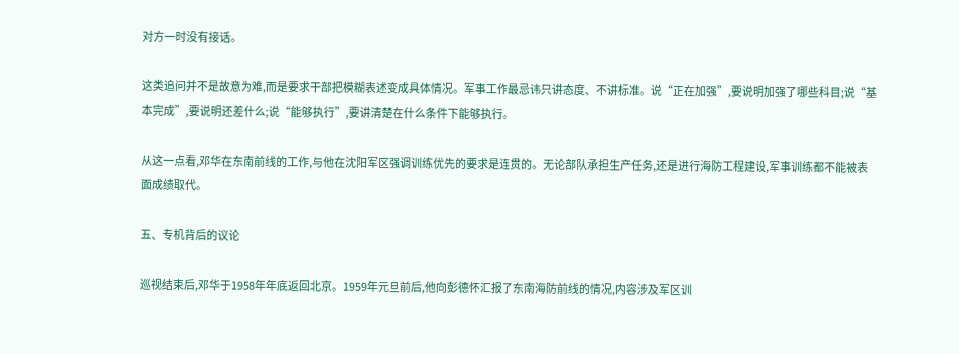对方一时没有接话。

这类追问并不是故意为难,而是要求干部把模糊表述变成具体情况。军事工作最忌讳只讲态度、不讲标准。说“正在加强”,要说明加强了哪些科目;说“基本完成”,要说明还差什么;说“能够执行”,要讲清楚在什么条件下能够执行。

从这一点看,邓华在东南前线的工作,与他在沈阳军区强调训练优先的要求是连贯的。无论部队承担生产任务,还是进行海防工程建设,军事训练都不能被表面成绩取代。

五、专机背后的议论

巡视结束后,邓华于1958年年底返回北京。1959年元旦前后,他向彭德怀汇报了东南海防前线的情况,内容涉及军区训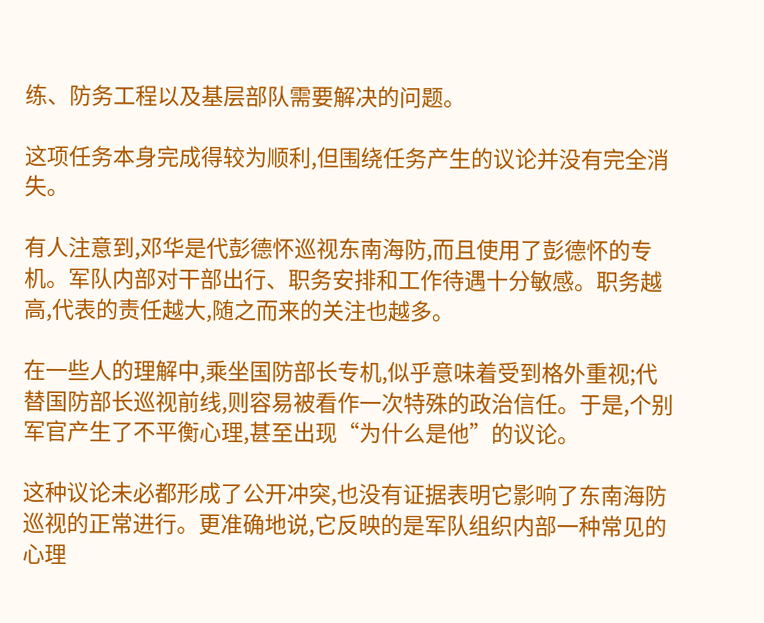练、防务工程以及基层部队需要解决的问题。

这项任务本身完成得较为顺利,但围绕任务产生的议论并没有完全消失。

有人注意到,邓华是代彭德怀巡视东南海防,而且使用了彭德怀的专机。军队内部对干部出行、职务安排和工作待遇十分敏感。职务越高,代表的责任越大,随之而来的关注也越多。

在一些人的理解中,乘坐国防部长专机,似乎意味着受到格外重视;代替国防部长巡视前线,则容易被看作一次特殊的政治信任。于是,个别军官产生了不平衡心理,甚至出现“为什么是他”的议论。

这种议论未必都形成了公开冲突,也没有证据表明它影响了东南海防巡视的正常进行。更准确地说,它反映的是军队组织内部一种常见的心理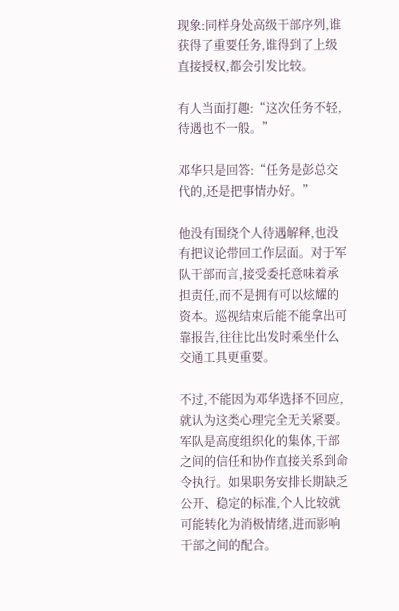现象:同样身处高级干部序列,谁获得了重要任务,谁得到了上级直接授权,都会引发比较。

有人当面打趣:“这次任务不轻,待遇也不一般。”

邓华只是回答:“任务是彭总交代的,还是把事情办好。”

他没有围绕个人待遇解释,也没有把议论带回工作层面。对于军队干部而言,接受委托意味着承担责任,而不是拥有可以炫耀的资本。巡视结束后能不能拿出可靠报告,往往比出发时乘坐什么交通工具更重要。

不过,不能因为邓华选择不回应,就认为这类心理完全无关紧要。军队是高度组织化的集体,干部之间的信任和协作直接关系到命令执行。如果职务安排长期缺乏公开、稳定的标准,个人比较就可能转化为消极情绪,进而影响干部之间的配合。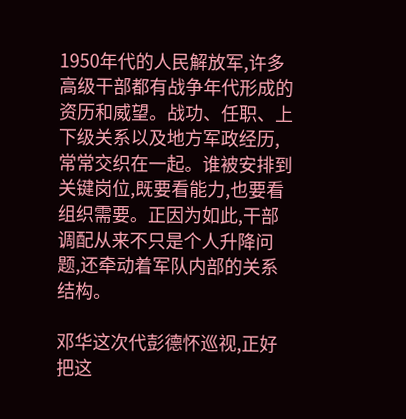1950年代的人民解放军,许多高级干部都有战争年代形成的资历和威望。战功、任职、上下级关系以及地方军政经历,常常交织在一起。谁被安排到关键岗位,既要看能力,也要看组织需要。正因为如此,干部调配从来不只是个人升降问题,还牵动着军队内部的关系结构。

邓华这次代彭德怀巡视,正好把这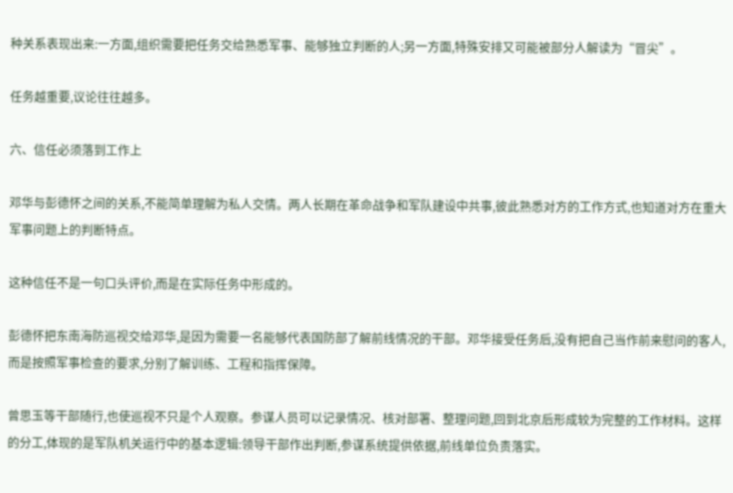种关系表现出来:一方面,组织需要把任务交给熟悉军事、能够独立判断的人;另一方面,特殊安排又可能被部分人解读为“冒尖”。

任务越重要,议论往往越多。

六、信任必须落到工作上

邓华与彭德怀之间的关系,不能简单理解为私人交情。两人长期在革命战争和军队建设中共事,彼此熟悉对方的工作方式,也知道对方在重大军事问题上的判断特点。

这种信任不是一句口头评价,而是在实际任务中形成的。

彭德怀把东南海防巡视交给邓华,是因为需要一名能够代表国防部了解前线情况的干部。邓华接受任务后,没有把自己当作前来慰问的客人,而是按照军事检查的要求,分别了解训练、工程和指挥保障。

曾思玉等干部随行,也使巡视不只是个人观察。参谋人员可以记录情况、核对部署、整理问题,回到北京后形成较为完整的工作材料。这样的分工,体现的是军队机关运行中的基本逻辑:领导干部作出判断,参谋系统提供依据,前线单位负责落实。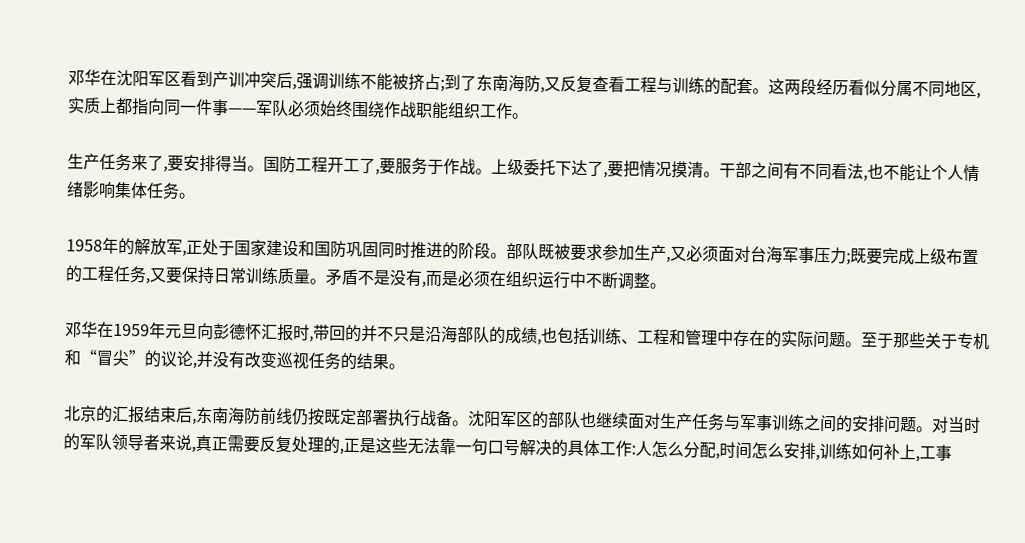邓华在沈阳军区看到产训冲突后,强调训练不能被挤占;到了东南海防,又反复查看工程与训练的配套。这两段经历看似分属不同地区,实质上都指向同一件事——军队必须始终围绕作战职能组织工作。

生产任务来了,要安排得当。国防工程开工了,要服务于作战。上级委托下达了,要把情况摸清。干部之间有不同看法,也不能让个人情绪影响集体任务。

1958年的解放军,正处于国家建设和国防巩固同时推进的阶段。部队既被要求参加生产,又必须面对台海军事压力;既要完成上级布置的工程任务,又要保持日常训练质量。矛盾不是没有,而是必须在组织运行中不断调整。

邓华在1959年元旦向彭德怀汇报时,带回的并不只是沿海部队的成绩,也包括训练、工程和管理中存在的实际问题。至于那些关于专机和“冒尖”的议论,并没有改变巡视任务的结果。

北京的汇报结束后,东南海防前线仍按既定部署执行战备。沈阳军区的部队也继续面对生产任务与军事训练之间的安排问题。对当时的军队领导者来说,真正需要反复处理的,正是这些无法靠一句口号解决的具体工作:人怎么分配,时间怎么安排,训练如何补上,工事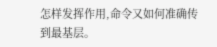怎样发挥作用,命令又如何准确传到最基层。